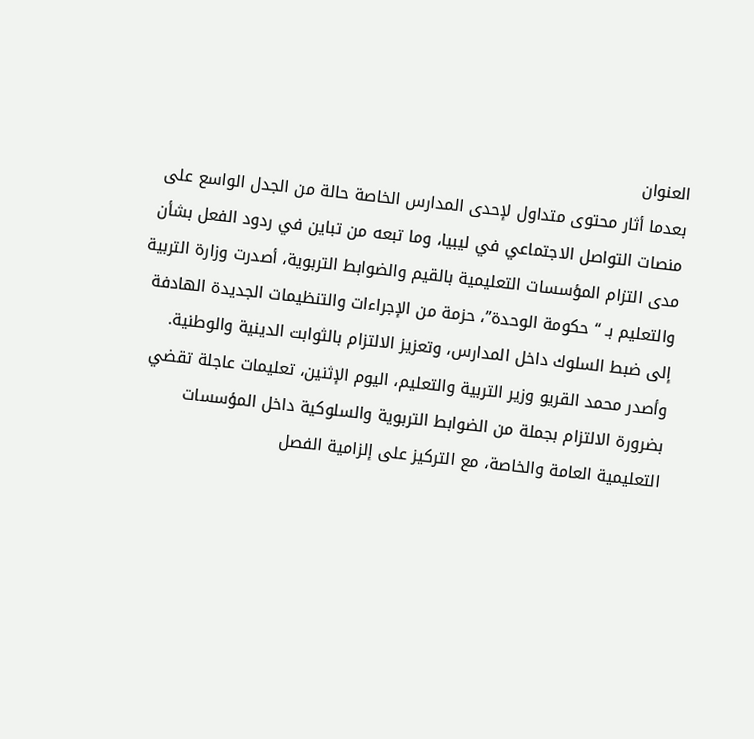العنوان
بعدما أثار محتوى متداول لإحدى المدارس الخاصة حالة من الجدل الواسع على منصات التواصل الاجتماعي في ليبيا، وما تبعه من تباين في ردود الفعل بشأن مدى التزام المؤسسات التعليمية بالقيم والضوابط التربوية، أصدرت وزارة التربية والتعليم بـ “حكومة الوحدة”، حزمة من الإجراءات والتنظيمات الجديدة الهادفة إلى ضبط السلوك داخل المدارس، وتعزيز الالتزام بالثوابت الدينية والوطنية.
وأصدر محمد القريو وزير التربية والتعليم، اليوم الإثنين، تعليمات عاجلة تقضي بضرورة الالتزام بجملة من الضوابط التربوية والسلوكية داخل المؤسسات التعليمية العامة والخاصة، مع التركيز على إلزامية الفصل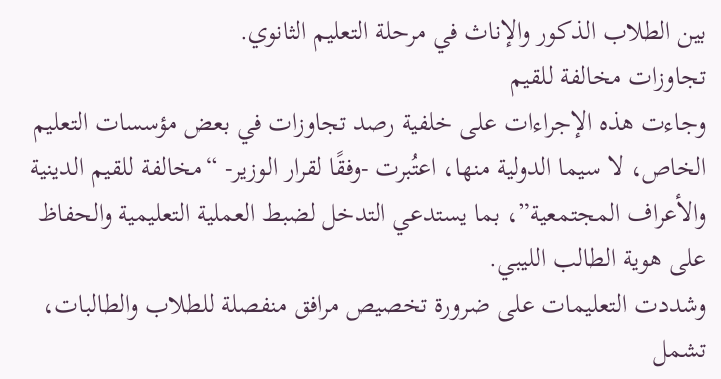بين الطلاب الذكور والإناث في مرحلة التعليم الثانوي.
تجاوزات مخالفة للقيم
وجاءت هذه الإجراءات على خلفية رصد تجاوزات في بعض مؤسسات التعليم الخاص، لا سيما الدولية منها، اعتُبرت -وفقًا لقرار الوزير- “مخالفة للقيم الدينية والأعراف المجتمعية”، بما يستدعي التدخل لضبط العملية التعليمية والحفاظ على هوية الطالب الليبي.
وشددت التعليمات على ضرورة تخصيص مرافق منفصلة للطلاب والطالبات، تشمل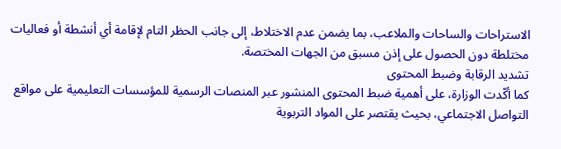الاستراحات والساحات والملاعب، بما يضمن عدم الاختلاط، إلى جانب الحظر التام لإقامة أي أنشطة أو فعاليات مختلطة دون الحصول على إذن مسبق من الجهات المختصة.
تشديد الرقابة وضبط المحتوى
كما أكّدت الوزارة، على أهمية ضبط المحتوى المنشور عبر المنصات الرسمية للمؤسسات التعليمية على مواقع التواصل الاجتماعي، بحيث يقتصر على المواد التربوية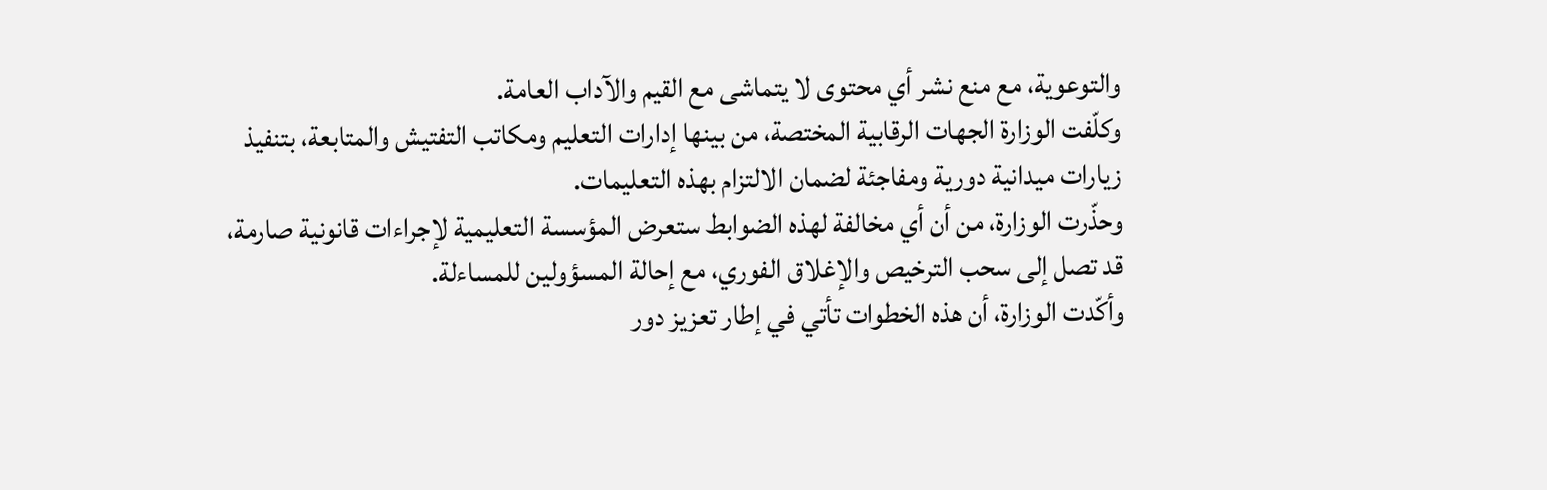والتوعوية، مع منع نشر أي محتوى لا يتماشى مع القيم والآداب العامة.
وكلّفت الوزارة الجهات الرقابية المختصة، من بينها إدارات التعليم ومكاتب التفتيش والمتابعة، بتنفيذ زيارات ميدانية دورية ومفاجئة لضمان الالتزام بهذه التعليمات.
وحذّرت الوزارة، من أن أي مخالفة لهذه الضوابط ستعرض المؤسسة التعليمية لإجراءات قانونية صارمة، قد تصل إلى سحب الترخيص والإغلاق الفوري، مع إحالة المسؤولين للمساءلة.
وأكّدت الوزارة، أن هذه الخطوات تأتي في إطار تعزيز دور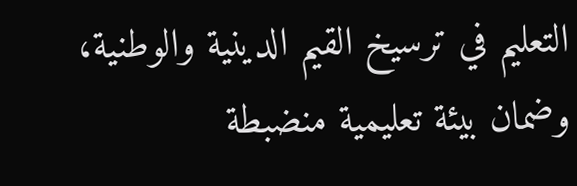التعليم في ترسيخ القيم الدينية والوطنية، وضمان بيئة تعليمية منضبطة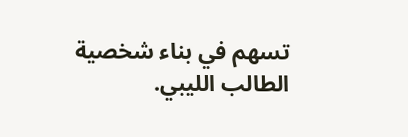تسهم في بناء شخصية الطالب الليبي.